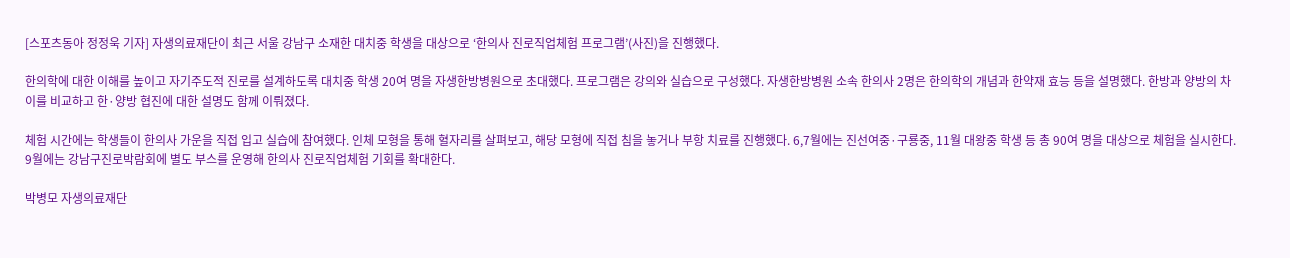[스포츠동아 정정욱 기자] 자생의료재단이 최근 서울 강남구 소재한 대치중 학생을 대상으로 ‘한의사 진로직업체험 프로그램’(사진)을 진행했다.

한의학에 대한 이해를 높이고 자기주도적 진로를 설계하도록 대치중 학생 20여 명을 자생한방병원으로 초대했다. 프로그램은 강의와 실습으로 구성했다. 자생한방병원 소속 한의사 2명은 한의학의 개념과 한약재 효능 등을 설명했다. 한방과 양방의 차이를 비교하고 한·양방 협진에 대한 설명도 함께 이뤄졌다.

체험 시간에는 학생들이 한의사 가운을 직접 입고 실습에 참여했다. 인체 모형을 통해 혈자리를 살펴보고, 해당 모형에 직접 침을 놓거나 부항 치료를 진행했다. 6,7월에는 진선여중·구룡중, 11월 대왕중 학생 등 총 90여 명을 대상으로 체험을 실시한다. 9월에는 강남구진로박람회에 별도 부스를 운영해 한의사 진로직업체험 기회를 확대한다.

박병모 자생의료재단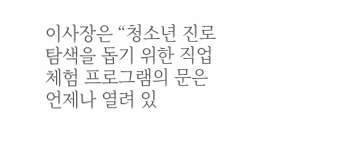이사장은 “청소년 진로 탐색을 돕기 위한 직업체험 프로그램의 문은 언제나 열려 있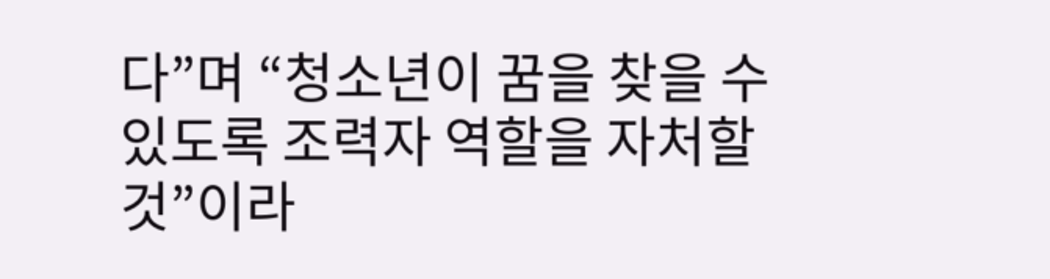다”며 “청소년이 꿈을 찾을 수 있도록 조력자 역할을 자처할 것”이라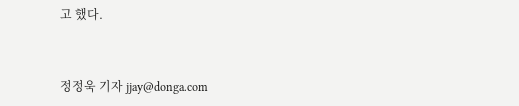고 했다.



정정욱 기자 jjay@donga.com